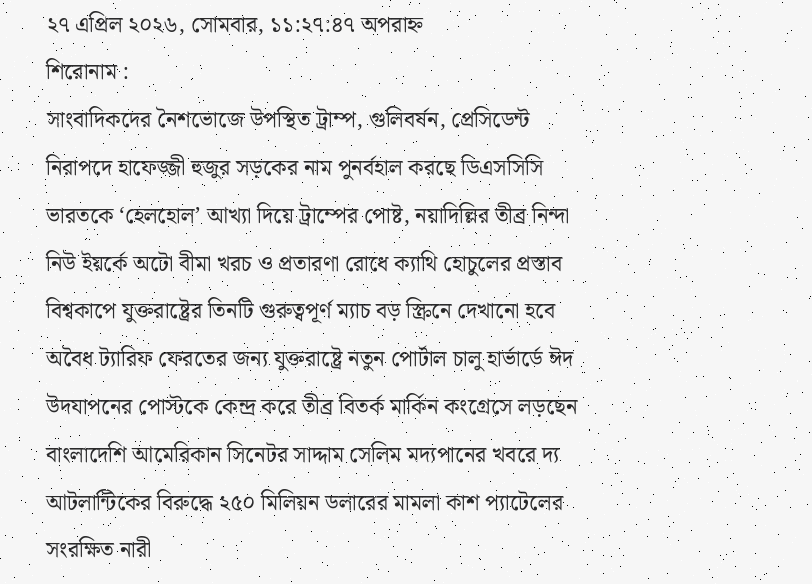২৭ এপ্রিল ২০২৬, সোমবার, ১১:২৭:৪৭ অপরাহ্ন
শিরোনাম :
সাংবাদিকদের নৈশভোজে উপস্থিত ট্রাম্প, গুলিবর্ষন, প্রেসিডেন্ট নিরাপদে হাফেজ্জী হুজুর সড়কের নাম পুনর্বহাল করছে ডিএসসিসি ভারতকে ‘হেলহোল’ আখ্যা দিয়ে ট্রাম্পের পোষ্ট, নয়াদিল্লির তীব্র নিন্দা নিউ ইয়র্কে অটো বীমা খরচ ও প্রতারণা রোধে ক্যাথি হোচুলের প্রস্তাব বিশ্বকাপে যুক্তরাষ্ট্রের তিনটি গুরুত্বপূর্ণ ম্যাচ বড় স্ক্রিনে দেখানো হবে অবৈধ ট্যারিফ ফেরতের জন্য যুক্তরাষ্ট্রে নতুন পোর্টাল চালু হার্ভার্ডে ঈদ উদযাপনের পোস্টকে কেন্দ্র করে তীব্র বিতর্ক মার্কিন কংগ্রেসে লড়ছেন বাংলাদেশি আমেরিকান সিনেটর সাদ্দাম সেলিম মদ্যপানের খবরে দ্য আটলান্টিকের বিরুদ্ধে ২৫০ মিলিয়ন ডলারের মামলা কাশ প্যাটেলের সংরক্ষিত নারী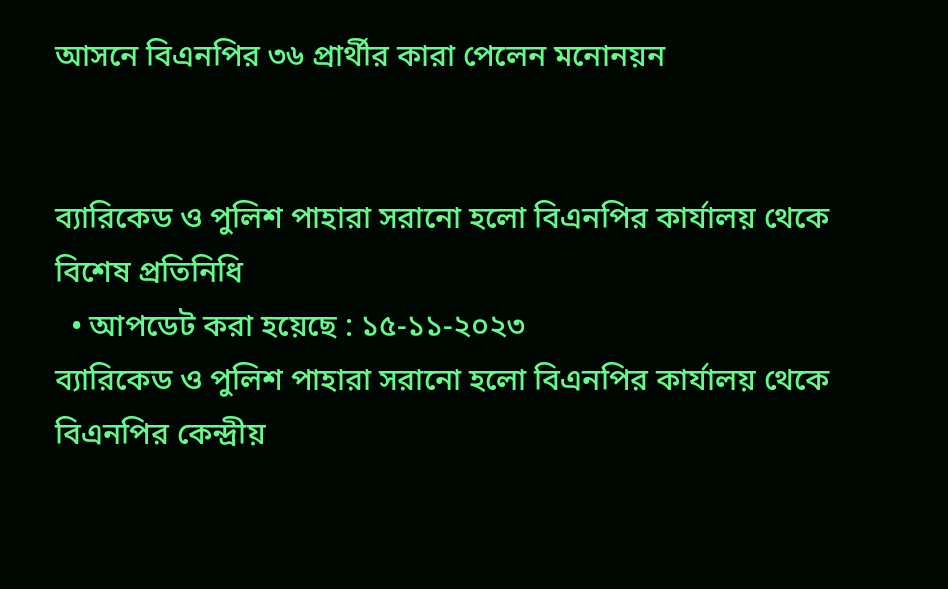আসনে বিএনপির ৩৬ প্রার্থীর কারা পেলেন মনোনয়ন


ব্যারিকেড ও পুলিশ পাহারা সরানো হলো বিএনপির কার্যালয় থেকে
বিশেষ প্রতিনিধি
  • আপডেট করা হয়েছে : ১৫-১১-২০২৩
ব্যারিকেড ও পুলিশ পাহারা সরানো হলো বিএনপির কার্যালয় থেকে বিএনপির কেন্দ্রীয়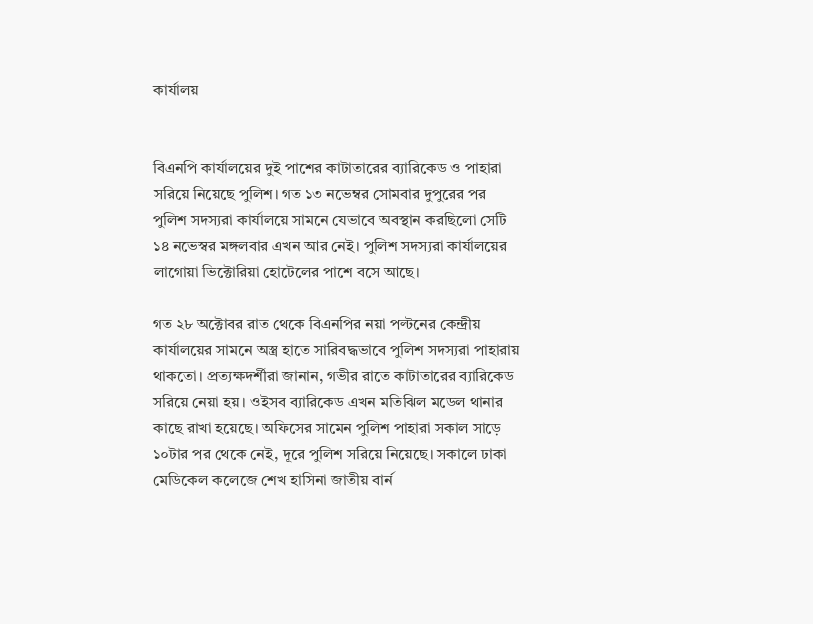কার্যালয়


বিএনপি কার্যালয়ের দুই পাশের কাটাতারের ব্যারিকেড ও পাহারা সরিয়ে নিয়েছে পুলিশ। গত ১৩ নভেম্বর সোমবার দুপুরের পর পুলিশ সদস্যরা কার্যালয়ে সামনে যেভাবে অবস্থান করছিলো সেটি ১৪ নভেস্বর মঙ্গলবার এখন আর নেই। পুলিশ সদস্যরা কার্যালয়ের লাগোয়া ভিক্টোরিয়া হোটেলের পাশে বসে আছে।

গত ২৮ অক্টোবর রাত থেকে বিএনপির নয়া পল্টনের কেন্দ্রীয় কার্যালয়ের সামনে অস্ত্র হাতে সারিবদ্ধভাবে পুলিশ সদস্যরা পাহারায় থাকতো। প্রত্যক্ষদর্শীরা জানান, গভীর রাতে কাটাতারের ব্যারিকেড সরিয়ে নেয়া হয়। ওইসব ব্যারিকেড এখন মতিঝিল মডেল থানার কাছে রাখা হয়েছে। অফিসের সামেন পুলিশ পাহারা সকাল সাড়ে ১০টার পর থেকে নেই, দূরে পুলিশ সরিয়ে নিয়েছে। সকালে ঢাকা মেডিকেল কলেজে শেখ হাসিনা জাতীয় বার্ন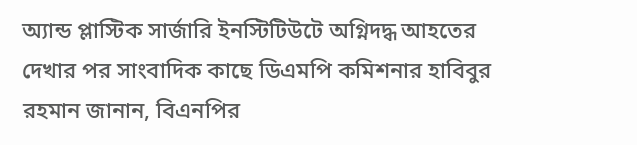অ্যান্ড প্লাস্টিক সার্জারি ইনস্টিটিউটে অগ্নিদদ্ধ আহতের দেখার পর সাংবাদিক কাছে ডিএমপি কমিশনার হাবিবুর রহমান জানান, বিএনপির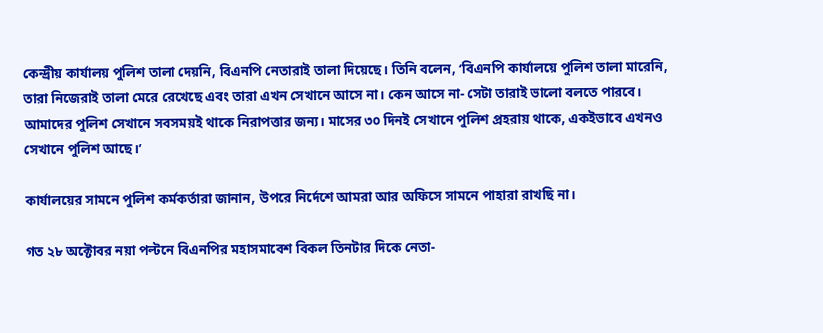কেন্দ্রীয় কার্যালয় পুলিশ তালা দেয়নি, বিএনপি নেতারাই তালা দিয়েছে। তিনি বলেন, ‘বিএনপি কার্যালয়ে পুলিশ তালা মারেনি, তারা নিজেরাই তালা মেরে রেখেছে এবং তারা এখন সেখানে আসে না। কেন আসে না- সেটা তারাই ভালো বলতে পারবে। আমাদের পুলিশ সেখানে সবসময়ই থাকে নিরাপত্তার জন্য। মাসের ৩০ দিনই সেখানে পুলিশ প্রহরায় থাকে, একইভাবে এখনও সেখানে পুলিশ আছে।’

কার্যালয়ের সামনে পুলিশ কর্মকর্তারা জানান, উপরে নির্দেশে আমরা আর অফিসে সামনে পাহারা রাখছি না।

গত ২৮ অক্টোবর নয়া পল্টনে বিএনপির মহাসমাবেশ বিকল তিনটার দিকে নেতা-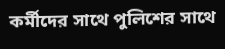কর্মীদের সাথে পুলিশের সাথে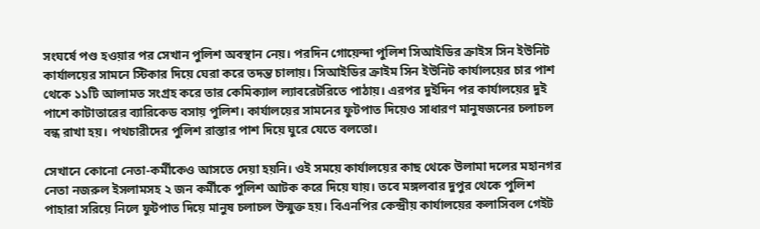সংঘর্ষে পণ্ড হওয়ার পর সেখান পুলিশ অবস্থান নেয়। পরদিন গোয়েন্দা পুলিশ সিআইডির ক্রাইস সিন ইউনিট কার্যালয়ের সামনে স্টিকার দিয়ে ঘেরা করে তদন্ত চালায়। সিআইডির ক্রাইম সিন ইউনিট কার্যালয়ের চার পাশ থেকে ১১টি আলামত সংগ্রহ করে তার কেমিক্যাল ল্যাবরেটরিতে পাঠায়। এরপর দুইদিন পর কার্যালয়ের দুই পাশে কাটাতারের ব্যারিকেড বসায় পুলিশ। কার্যালয়ের সামনের ফুটপাত দিয়েও সাধারণ মানুষজনের চলাচল বন্ধ রাখা হয়। পথচারীদের পুলিশ রাস্তার পাশ দিয়ে ঘুরে যেতে বলতো।

সেখানে কোনো নেতা-কর্মীকেও আসতে দেয়া হয়নি। ওই সময়ে কার্যালয়ের কাছ থেকে উলামা দলের মহানগর নেতা নজরুল ইসলামসহ ২ জন কর্মীকে পুলিশ আটক করে দিয়ে যায়। তবে মঙ্গলবার দুপুর থেকে পুলিশ পাহারা সরিয়ে নিলে ফুটপাত দিয়ে মানুষ চলাচল উন্মুক্ত হয়। বিএনপির কেন্দ্রীয় কার্যালয়ের কলাসিবল গেইট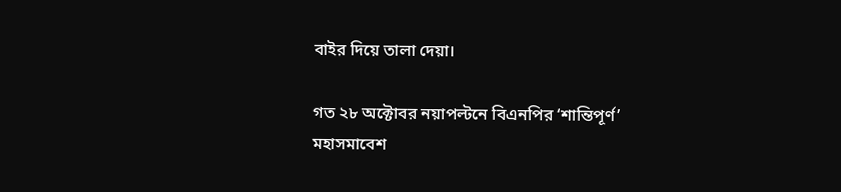বাইর দিয়ে তালা দেয়া।

গত ২৮ অক্টোবর নয়াপল্টনে বিএনপির ‘শান্তিপূর্ণ’ মহাসমাবেশ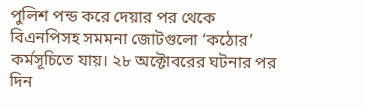পুলিশ পন্ড করে দেয়ার পর থেকে বিএনপিসহ সমমনা জোটগুলো ‘কঠোর’ কর্মসূচিতে যায়। ২৮ অক্টোবরের ঘটনার পর দিন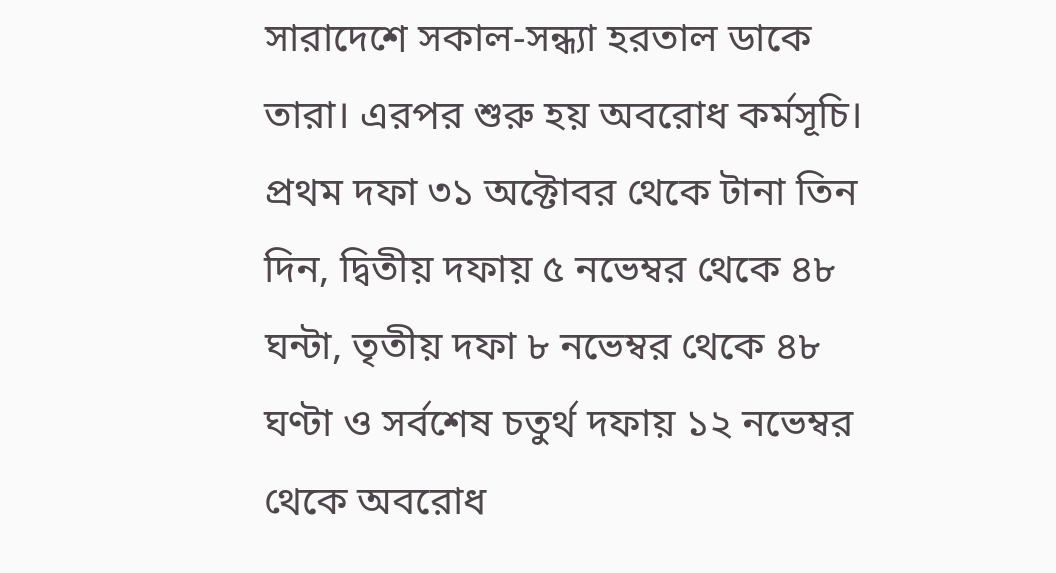সারাদেশে সকাল-সন্ধ্যা হরতাল ডাকে তারা। এরপর শুরু হয় অবরোধ কর্মসূচি। প্রথম দফা ৩১ অক্টোবর থেকে টানা তিন দিন, দ্বিতীয় দফায় ৫ নভেম্বর থেকে ৪৮ ঘন্টা, তৃতীয় দফা ৮ নভেম্বর থেকে ৪৮ ঘণ্টা ও সর্বশেষ চতুর্থ দফায় ১২ নভেম্বর থেকে অবরোধ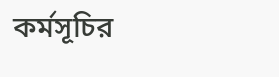কর্মসূচির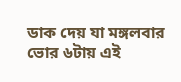ডাক দেয় যা মঙ্গলবার ভোর ৬টায় এই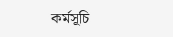কর্মসূচি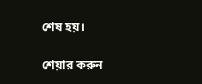শেষ হয়।

শেয়ার করুন